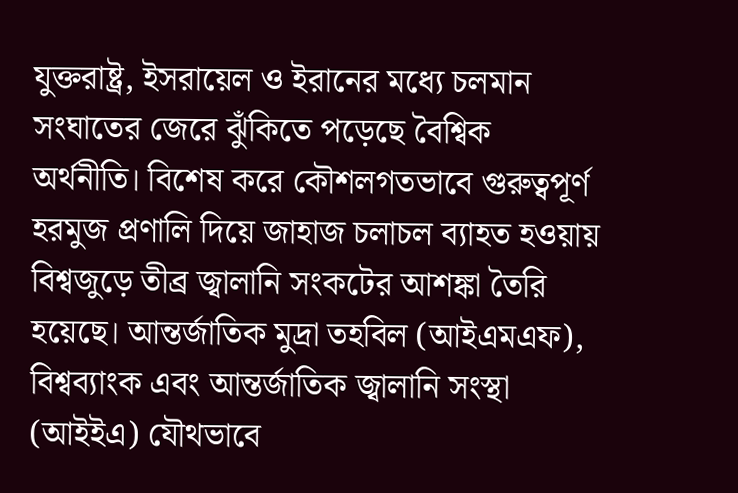যুক্তরাষ্ট্র, ইসরায়েল ও ইরানের মধ্যে চলমান সংঘাতের জেরে ঝুঁকিতে পড়েছে বৈশ্বিক অর্থনীতি। বিশেষ করে কৌশলগতভাবে গুরুত্বপূর্ণ হরমুজ প্রণালি দিয়ে জাহাজ চলাচল ব্যাহত হওয়ায় বিশ্বজুড়ে তীব্র জ্বালানি সংকটের আশঙ্কা তৈরি হয়েছে। আন্তর্জাতিক মুদ্রা তহবিল (আইএমএফ), বিশ্বব্যাংক এবং আন্তর্জাতিক জ্বালানি সংস্থা (আইইএ) যৌথভাবে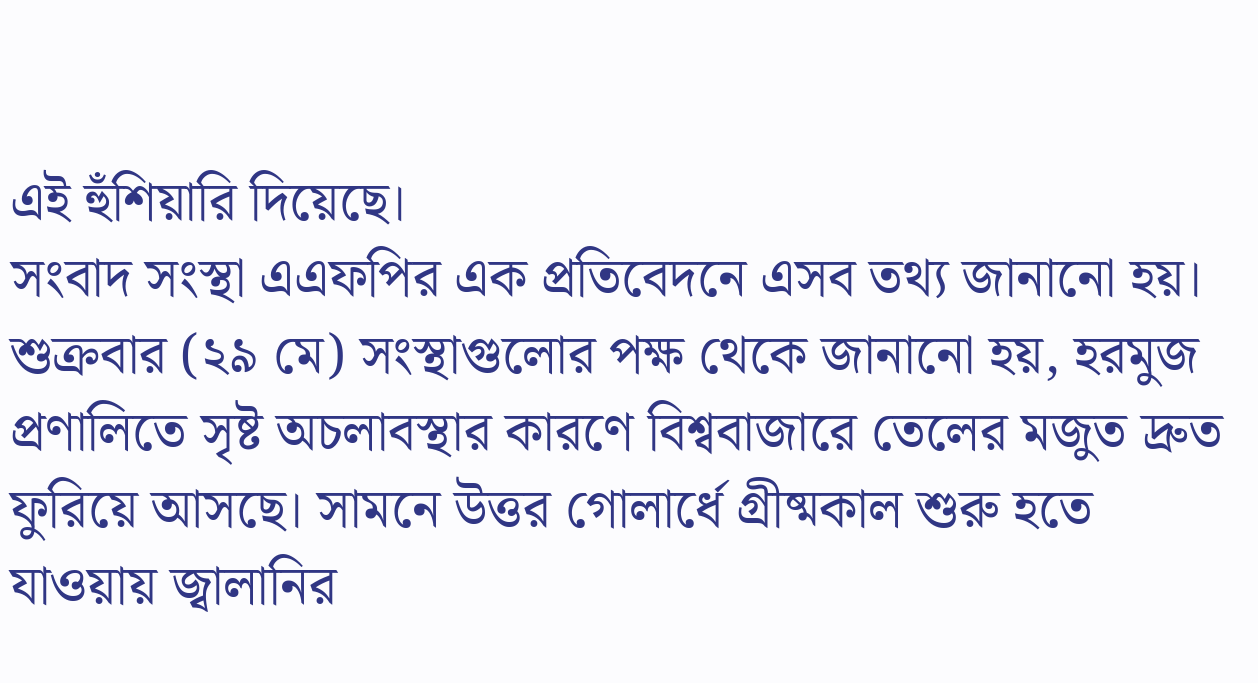এই হুঁশিয়ারি দিয়েছে।
সংবাদ সংস্থা এএফপির এক প্রতিবেদনে এসব তথ্য জানানো হয়।
শুক্রবার (২৯ মে) সংস্থাগুলোর পক্ষ থেকে জানানো হয়, হরমুজ প্রণালিতে সৃষ্ট অচলাবস্থার কারণে বিশ্ববাজারে তেলের মজুত দ্রুত ফুরিয়ে আসছে। সামনে উত্তর গোলার্ধে গ্রীষ্মকাল শুরু হতে যাওয়ায় জ্বালানির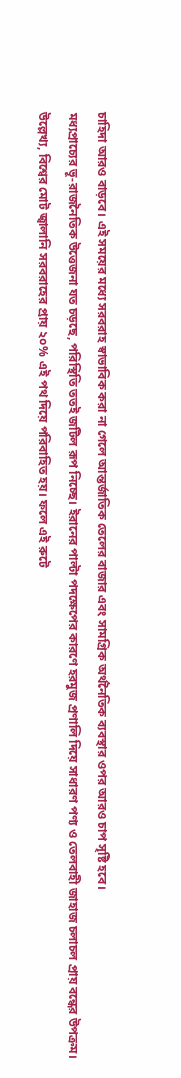চাহিদা আরও বাড়বে। এই সময়ের মধ্যে সরবরাহ স্বাভাবিক করা না গেলে আন্তর্জাতিক তেলের বাজার এবং সামগ্রিক অর্থনৈতিক ব্যবস্থার ওপর আরও চাপ সৃষ্টি হবে।
মধ্যপ্রাচ্যের ভূ-রাজনৈতিক উত্তেজনা যত চড়ছে, পরিস্থিতি ততই জটিল রূপ নিচ্ছে। ইরানের পাল্টা পদক্ষেপের কারণে হরমুজ প্রণালি দিয়ে সাধারণ পণ্য ও তেলবাহী জাহাজ চলাচল প্রায় বন্ধের উপক্রম।
উল্লেখ্য, বিশ্বের মোট জ্বালানি সরবরাহের প্রায় ২০% এই পথ দিয়ে পরিবাহিত হয়। ফলে এই রুটে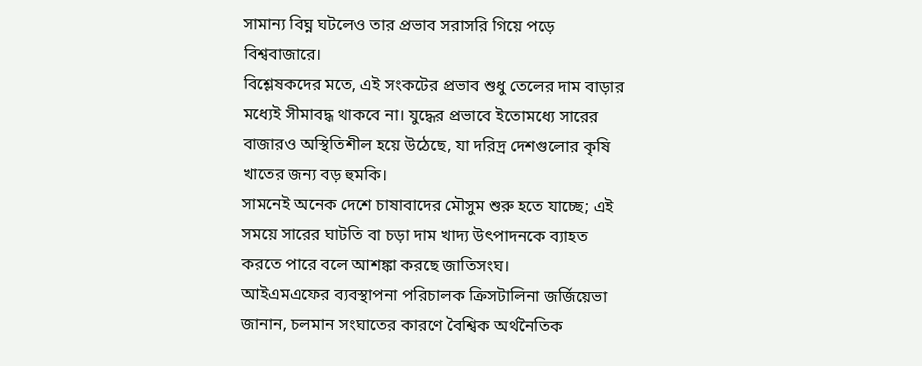সামান্য বিঘ্ন ঘটলেও তার প্রভাব সরাসরি গিয়ে পড়ে বিশ্ববাজারে।
বিশ্লেষকদের মতে, এই সংকটের প্রভাব শুধু তেলের দাম বাড়ার মধ্যেই সীমাবদ্ধ থাকবে না। যুদ্ধের প্রভাবে ইতোমধ্যে সারের বাজারও অস্থিতিশীল হয়ে উঠেছে, যা দরিদ্র দেশগুলোর কৃষি খাতের জন্য বড় হুমকি।
সামনেই অনেক দেশে চাষাবাদের মৌসুম শুরু হতে যাচ্ছে; এই সময়ে সারের ঘাটতি বা চড়া দাম খাদ্য উৎপাদনকে ব্যাহত করতে পারে বলে আশঙ্কা করছে জাতিসংঘ।
আইএমএফের ব্যবস্থাপনা পরিচালক ক্রিসটালিনা জর্জিয়েভা জানান, চলমান সংঘাতের কারণে বৈশ্বিক অর্থনৈতিক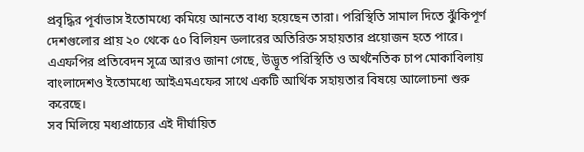প্রবৃদ্ধির পূর্বাভাস ইতোমধ্যে কমিয়ে আনতে বাধ্য হয়েছেন তারা। পরিস্থিতি সামাল দিতে ঝুঁকিপূর্ণ দেশগুলোর প্রায় ২০ থেকে ৫০ বিলিয়ন ডলারের অতিরিক্ত সহায়তার প্রয়োজন হতে পারে।
এএফপির প্রতিবেদন সূত্রে আরও জানা গেছে, উদ্ভূত পরিস্থিতি ও অর্থনৈতিক চাপ মোকাবিলায় বাংলাদেশও ইতোমধ্যে আইএমএফের সাথে একটি আর্থিক সহায়তার বিষয়ে আলোচনা শুরু করেছে।
সব মিলিয়ে মধ্যপ্রাচ্যের এই দীর্ঘায়িত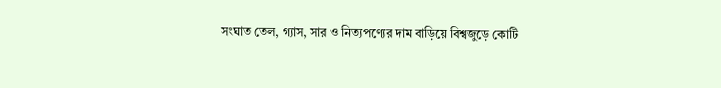সংঘাত তেল, গ্যাস, সার ও নিত্যপণ্যের দাম বাড়িয়ে বিশ্বজুড়ে কোটি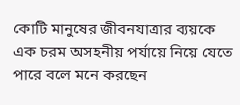কোটি মানুষের জীবনযাত্রার ব্যয়কে এক চরম অসহনীয় পর্যায়ে নিয়ে যেতে পারে বলে মনে করছেন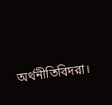অর্থনীতিবিদরা।